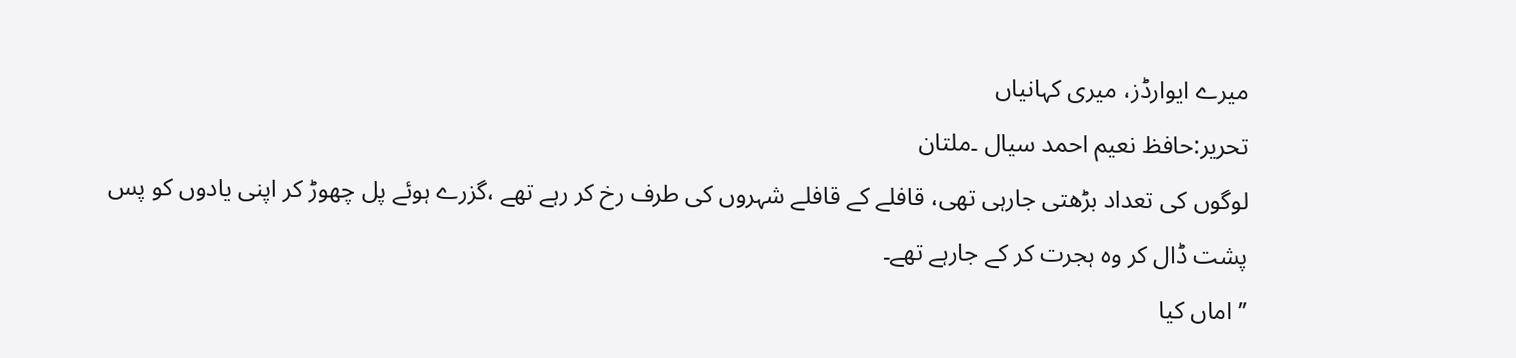میرے ایوارڈز، میری کہانیاں
تحریر:حافظ نعیم احمد سیال ۔ملتان
لوگوں کی تعداد بڑھتی جارہی تھی، قافلے کے قافلے شہروں کی طرف رخ کر رہے تھے ،گزرے ہوئے پل چھوڑ کر اپنی یادوں کو پس پشت ڈال کر وہ ہجرت کر کے جارہے تھے۔
’’اماں کیا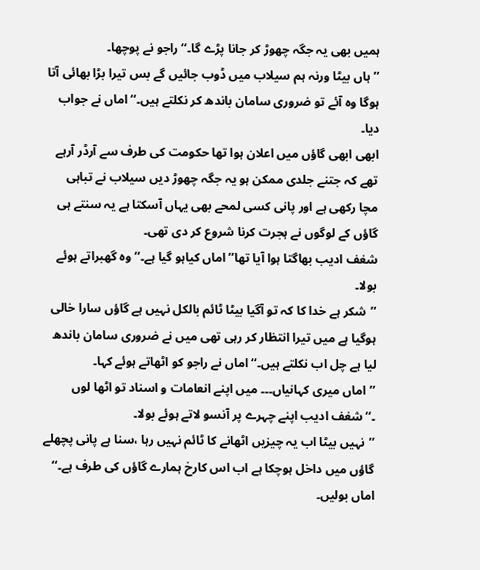ہمیں بھی یہ جگہ چھوڑ کر جانا پڑے گا۔‘‘ راجو نے پوچھا۔
’’ہاں بیٹا ورنہ ہم سیلاب میں ڈوب جائیں گے بس تیرا بڑا بھائی آتا ہوگا وہ آئے تو ضروری سامان باندھ کر نکلتے ہیں۔‘‘ اماں نے جواب دیا۔
ابھی ابھی گاؤں میں اعلان ہوا تھا حکومت کی طرف سے آرڈر آرہے تھے کہ جتنے جلدی ممکن ہو یہ جگہ چھوڑ دیں سیلاب نے تباہی مچا رکھی ہے اور پانی کسی لمحے بھی یہاں آسکتا ہے یہ سنتے ہی گاؤں کے لوگوں نے ہجرت کرنا شروع کر دی تھی۔
شغف ادیب بھاگتا ہوا آیا تھا’’ اماں کیاہو گیا ہے۔‘‘ وہ گھبراتے ہوئے بولا۔
’’شکر ہے خدا کا کہ تو آگیا بیٹا ٹائم بالکل نہیں ہے گاؤں سارا خالی ہوگیا ہے میں تیرا انتظار کر رہی تھی میں نے ضروری سامان باندھ لیا ہے چل اب نکلتے ہیں۔‘‘ اماں نے راجو کو اٹھاتے ہوئے کہا۔
’’اماں میری کہانیاں۔۔۔ میں اپنے انعامات و اسناد تو اٹھا لوں ۔‘‘شغف ادیب اپنے چہرے پر آنسو لاتے ہوئے بولا۔
’’نہیں بیٹا اب یہ چیزیں اٹھانے کا ٹائم نہیں رہا ،سنا ہے پانی پچھلے گاؤں میں داخل ہوچکا ہے اب اس کارخ ہمارے گاؤں کی طرف ہے۔‘‘ اماں بولیں۔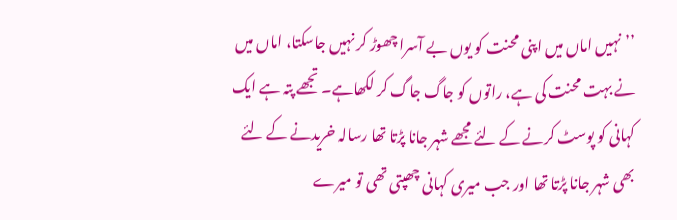’’نہیں اماں میں اپنی محنت کو یوں بے آسرا چھوڑ کر نہیں جاسکتا، اماں میں نے بہت محنت کی ہے، راتوں کو جاگ جاگ کر لکھاہے۔ تجھے پتہ ہے ایک کہانی کو پوسٹ کرنے کے لئے مجھے شہر جانا پڑتا تھا رسالہ خریدنے کے لئے بھی شہر جانا پڑتا تھا اور جب میری کہانی چھپتی تھی تو میرے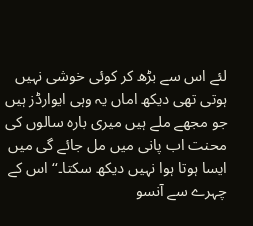لئے اس سے بڑھ کر کوئی خوشی نہیں ہوتی تھی دیکھ اماں یہ وہی ایوارڈز ہیں جو مجھے ملے ہیں میری بارہ سالوں کی محنت اب پانی میں مل جائے گی میں ایسا ہوتا ہوا نہیں دیکھ سکتا۔‘‘ اس کے چہرے سے آنسو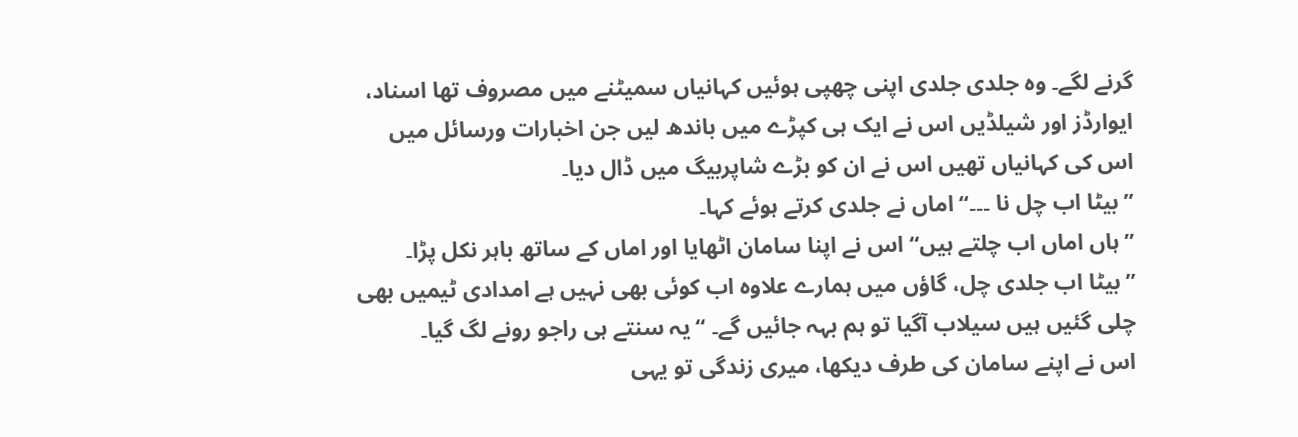گرنے لگے۔ وہ جلدی جلدی اپنی چھپی ہوئیں کہانیاں سمیٹنے میں مصروف تھا اسناد، ایوارڈز اور شیلڈیں اس نے ایک ہی کپڑے میں باندھ لیں جن اخبارات ورسائل میں اس کی کہانیاں تھیں اس نے ان کو بڑے شاپربیگ میں ڈال دیا۔
’’بیٹا اب چل نا ۔۔۔‘‘اماں نے جلدی کرتے ہوئے کہا۔
’’ہاں اماں اب چلتے ہیں‘‘ اس نے اپنا سامان اٹھایا اور اماں کے ساتھ باہر نکل پڑا۔
’’بیٹا اب جلدی چل، گاؤں میں ہمارے علاوہ اب کوئی بھی نہیں ہے امدادی ٹیمیں بھی چلی گئیں ہیں سیلاب آگیا تو ہم بہہ جائیں گے۔ ‘‘یہ سنتے ہی راجو رونے لگ گیا۔
اس نے اپنے سامان کی طرف دیکھا، میری زندگی تو یہی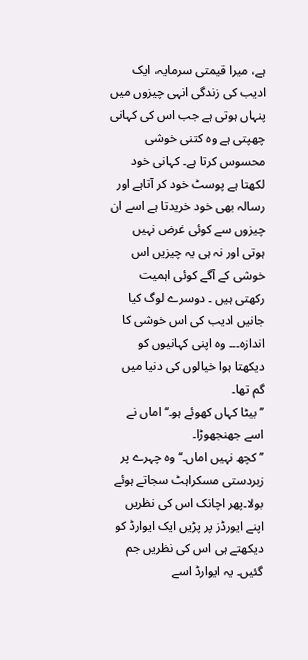ہے، میرا قیمتی سرمایہ، ایک ادیب کی زندگی انہی چیزوں میں پنہاں ہوتی ہے جب اس کی کہانی چھپتی ہے وہ کتنی خوشی محسوس کرتا ہے۔ کہانی خود لکھتا ہے پوسٹ خود کر آتاہے اور رسالہ بھی خود خریدتا ہے اسے ان چیزوں سے کوئی غرض نہیں ہوتی اور نہ ہی یہ چیزیں اس خوشی کے آگے کوئی اہمیت رکھتی ہیں ۔ دوسرے لوگ کیا جانیں ادیب کی اس خوشی کا اندازہ۔۔۔ وہ اپنی کہانیوں کو دیکھتا ہوا خیالوں کی دنیا میں گم تھا۔
’’بیٹا کہاں کھوئے ہو۔‘‘ اماں نے اسے جھنجھوڑا۔
’’کچھ نہیں اماں۔‘‘ وہ چہرے پر زبردستی مسکراہٹ سجاتے ہوئے بولا۔پھر اچانک اس کی نظریں اپنے ایورڈز پر پڑیں ایک ایوارڈ کو دیکھتے ہی اس کی نظریں جم گئیں۔ یہ ایوارڈ اسے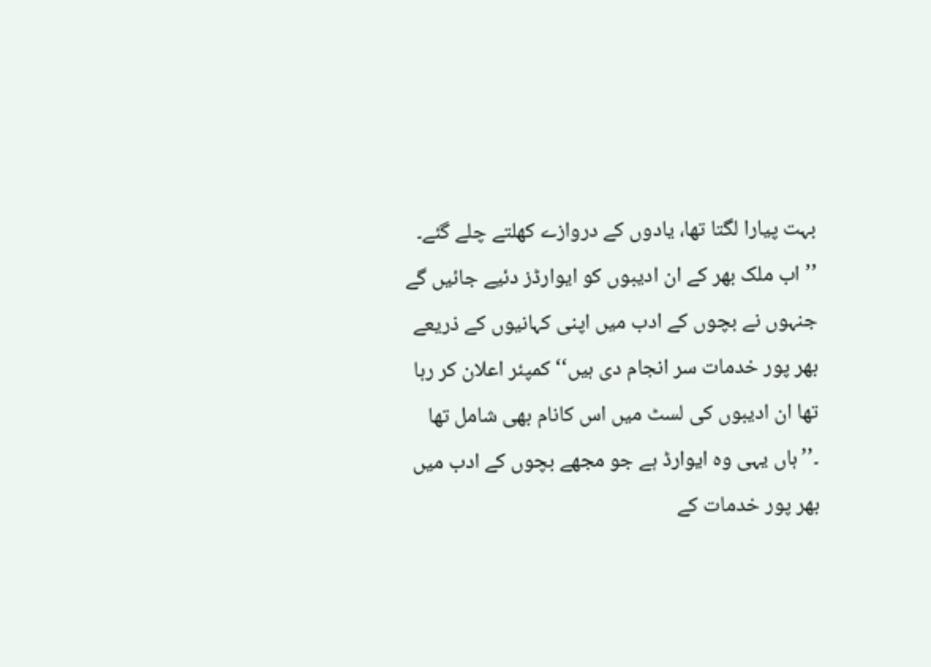بہت پیارا لگتا تھا، یادوں کے دروازے کھلتے چلے گئے۔
’’اب ملک بھر کے ان ادیبوں کو ایوارڈز دئیے جائیں گے جنہوں نے بچوں کے ادب میں اپنی کہانیوں کے ذریعے بھر پور خدمات سر انجام دی ہیں‘‘ کمپئر اعلان کر رہا تھا ان ادیبوں کی لسٹ میں اس کانام بھی شامل تھا ۔’’ہاں یہی وہ ایوارڈ ہے جو مجھے بچوں کے ادب میں بھر پور خدمات کے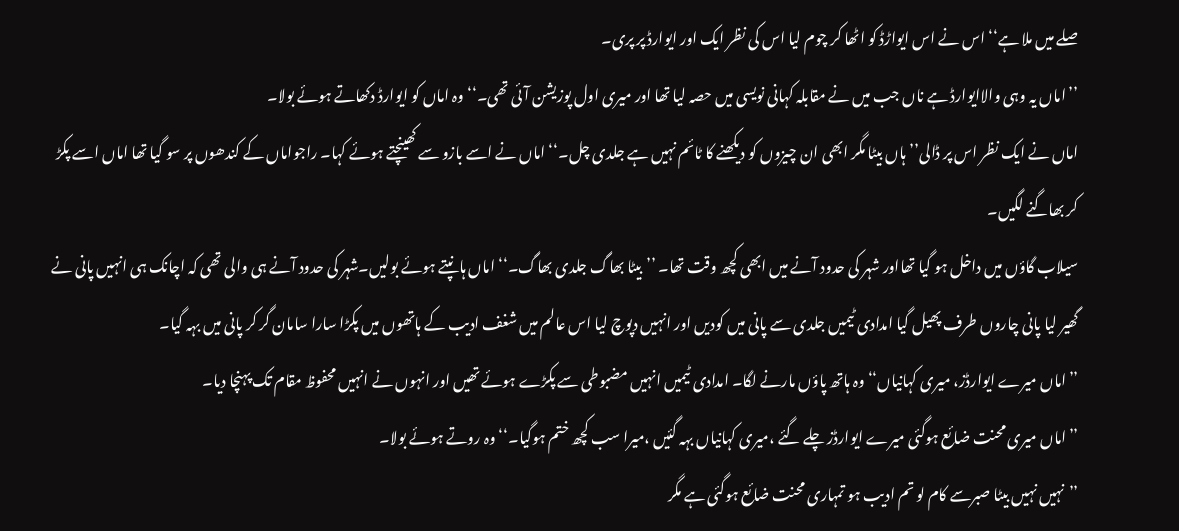صلے میں ملا ہے‘‘ اس نے اس ایواڑڈ کو اٹھا کر چوم لیا اس کی نظر ایک اور ایوارڈ پر پری۔
’’اماں یہ وہی والاایوارڈ ہے ناں جب میں نے مقابلہ کہانی نویسی میں حصہ لیا تھا اور میری اول پوزیشن آئی تھی۔‘‘ وہ اماں کو ایوارڈ دکھاتے ہوئے بولا۔
اماں نے ایک نظر اس پر ڈالی’’ ہاں بیٹا مگر ابھی ان چیزوں کو دیکھنے کا ٹائم نہیں ہے جلدی چل۔‘‘ اماں نے اسے بازو سے کھینچتے ہوئے کہا۔ راجواماں کے کندھوں پر سو گیا تھا اماں اسے پکڑ کر بھاگنے لگیں۔
سیلاب گاؤں میں داخل ہو گیا تھااور شہر کی حدود آنے میں ابھی کچھ وقت تھا۔ ’’بیٹا بھاگ جلدی بھاگ۔‘‘ اماں ہانپتے ہوئے بولیں۔شہر کی حدود آنے ہی والی تھی کہ اچانک ہی انہیں پانی نے گھیر لیا پانی چاروں طرف پھیل گیا امدادی ٹیمیں جلدی سے پانی میں کودیں اور انہیں دپوچ لیا اس عالم میں شغف ادیب کے ہاتھوں میں پکڑا سارا سامان گر کر پانی میں بہہ گیا۔
’’اماں میرے ایوارڈز، میری کہانیاں‘‘ وہ ہاتھ پاؤں مارنے لگا۔ امدادی ٹیمیں انہیں مضبوطی سے پکڑے ہوئے تھیں اور انہوں نے انہیں محفوظ مقام تک پہنچا دیا۔
’’اماں میری محنت ضائع ہوگئی میرے ایوارڈز چلے گئے ،میری کہانیاں بہہ گئیں ،میرا سب کچھ ختم ہوگیا۔‘‘وہ روتے ہوئے بولا۔
’’نہیں نہیں بیٹا صبرسے کام لو تم ادیب ہو تمہاری محنت ضائع ہوگئی ہے مگر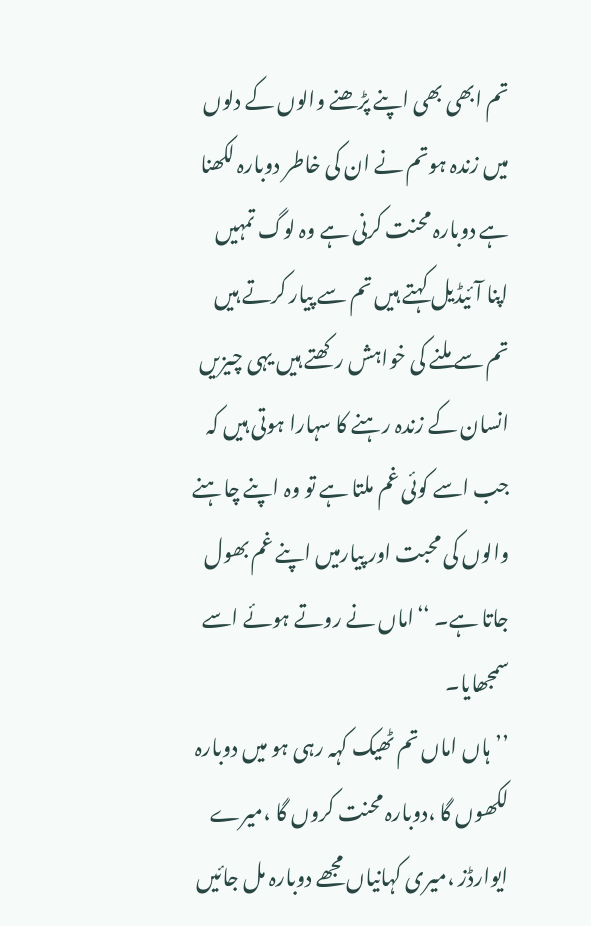تم ابھی بھی اپنے پڑھنے والوں کے دلوں میں زندہ ہوتم نے ان کی خاطر دوبارہ لکھنا ہے دوبارہ محنت کرنی ہے وہ لوگ تمہیں اپنا آئیڈیل کہتے ہیں تم سے پیار کرتے ہیں تم سے ملنے کی خواہش رکھتے ہیں یہی چیزیں انسان کے زندہ رہنے کا سہارا ہوتی ہیں کہ جب اسے کوئی غم ملتا ہے تو وہ اپنے چاہنے والوں کی محبت اور پیارمیں اپنے غم بھول جاتا ہے۔ ‘‘اماں نے روتے ہوئے اسے سمجھایا۔
’’ہاں اماں تم ٹھیک کہہ رہی ہو میں دوبارہ لکھوں گا ،دوبارہ محنت کروں گا ،میرے ایوارڈز ،میری کہانیاں مجھے دوبارہ مل جائیں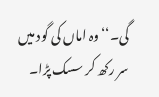گی۔‘‘وہ اماں کی گود میں سر رکھ کر سسک پڑا۔